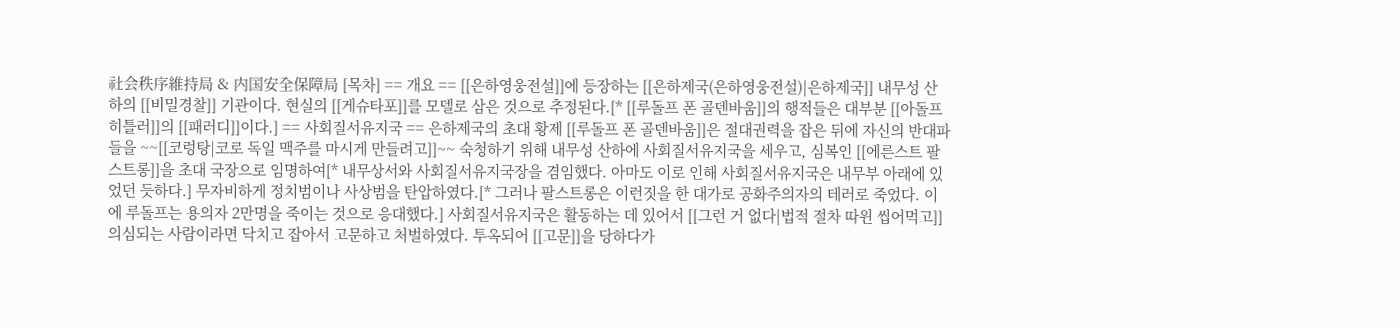社会秩序維持局 & 内国安全保障局 [목차] == 개요 == [[은하영웅전설]]에 등장하는 [[은하제국(은하영웅전설)|은하제국]] 내무성 산하의 [[비밀경찰]] 기관이다. 현실의 [[게슈타포]]를 모델로 삼은 것으로 추정된다.[* [[루돌프 폰 골덴바움]]의 행적들은 대부분 [[아돌프 히틀러]]의 [[패러디]]이다.] == 사회질서유지국 == 은하제국의 초대 황제 [[루돌프 폰 골덴바움]]은 절대권력을 잡은 뒤에 자신의 반대파들을 ~~[[코렁탕|코로 독일 맥주를 마시게 만들려고]]~~ 숙청하기 위해 내무성 산하에 사회질서유지국을 세우고, 심복인 [[에른스트 팔스트롱]]을 초대 국장으로 임명하여[* 내무상서와 사회질서유지국장을 겸임했다. 아마도 이로 인해 사회질서유지국은 내무부 아래에 있었던 듯하다.] 무자비하게 정치범이나 사상범을 탄압하였다.[* 그러나 팔스트롱은 이런짓을 한 대가로 공화주의자의 테러로 죽었다. 이에 루돌프는 용의자 2만명을 죽이는 것으로 응대했다.] 사회질서유지국은 활동하는 데 있어서 [[그런 거 없다|법적 절차 따윈 씹어먹고]] 의심되는 사람이라면 닥치고 잡아서 고문하고 처벌하였다. 투옥되어 [[고문]]을 당하다가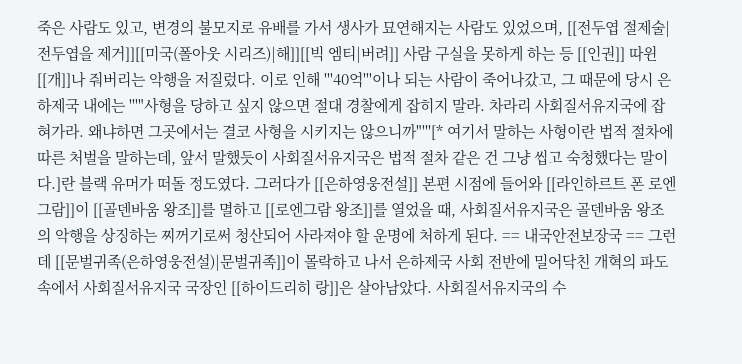죽은 사람도 있고, 변경의 불모지로 유배를 가서 생사가 묘연해지는 사람도 있었으며, [[전두엽 절제술|전두엽을 제거]][[미국(폴아웃 시리즈)|해]][[빅 엠티|버려]] 사람 구실을 못하게 하는 등 [[인권]] 따윈 [[개]]나 줘버리는 악행을 저질렀다. 이로 인해 '''40억'''이나 되는 사람이 죽어나갔고, 그 때문에 당시 은하제국 내에는 '''"사형을 당하고 싶지 않으면 절대 경찰에게 잡히지 말라. 차라리 사회질서유지국에 잡혀가라. 왜냐하면 그곳에서는 결코 사형을 시키지는 않으니까"'''[* 여기서 말하는 사형이란 법적 절차에 따른 처벌을 말하는데, 앞서 말했듯이 사회질서유지국은 법적 절차 같은 건 그냥 씹고 숙청했다는 말이다.]란 블랙 유머가 떠돌 정도였다. 그러다가 [[은하영웅전설]] 본편 시점에 들어와 [[라인하르트 폰 로엔그람]]이 [[골덴바움 왕조]]를 멸하고 [[로엔그람 왕조]]를 열었을 때, 사회질서유지국은 골덴바움 왕조의 악행을 상징하는 찌꺼기로써 청산되어 사라져야 할 운명에 처하게 된다. == 내국안전보장국 == 그런데 [[문벌귀족(은하영웅전설)|문벌귀족]]이 몰락하고 나서 은하제국 사회 전반에 밀어닥친 개혁의 파도 속에서 사회질서유지국 국장인 [[하이드리히 랑]]은 살아남았다. 사회질서유지국의 수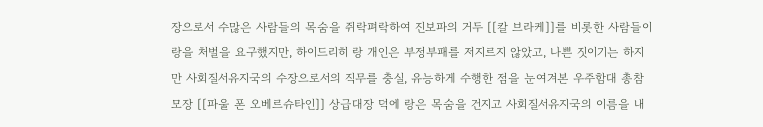장으로서 수많은 사람들의 목숨을 쥐락펴락하여 진보파의 거두 [[칼 브라케]]를 비롯한 사람들이 랑을 처벌을 요구했지만, 하이드리히 랑 개인은 부정부패를 저지르지 않았고, 나쁜 짓이기는 하지만 사회질서유지국의 수장으로서의 직무를 충실, 유능하게 수행한 점을 눈여겨본 우주함대 총참모장 [[파울 폰 오베르슈타인]] 상급대장 덕에 랑은 목숨을 건지고 사회질서유지국의 이름을 내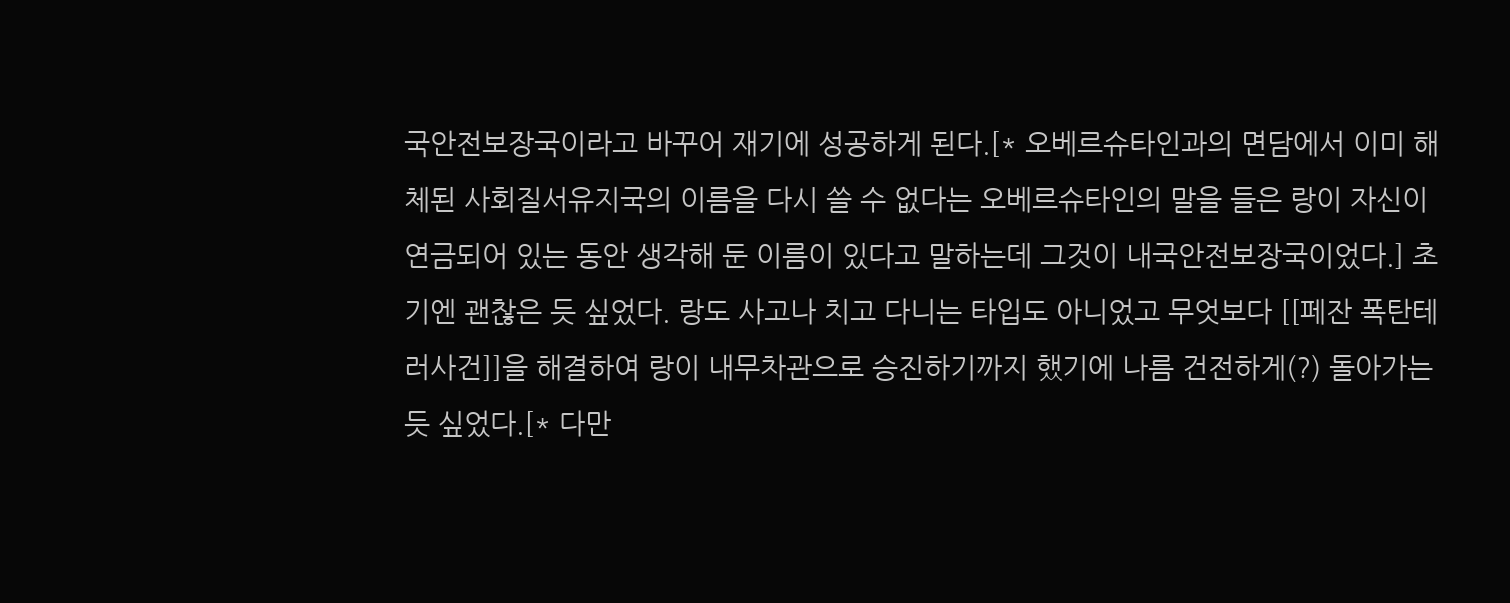국안전보장국이라고 바꾸어 재기에 성공하게 된다.[* 오베르슈타인과의 면담에서 이미 해체된 사회질서유지국의 이름을 다시 쓸 수 없다는 오베르슈타인의 말을 들은 랑이 자신이 연금되어 있는 동안 생각해 둔 이름이 있다고 말하는데 그것이 내국안전보장국이었다.] 초기엔 괜찮은 듯 싶었다. 랑도 사고나 치고 다니는 타입도 아니었고 무엇보다 [[페잔 폭탄테러사건]]을 해결하여 랑이 내무차관으로 승진하기까지 했기에 나름 건전하게(?) 돌아가는듯 싶었다.[* 다만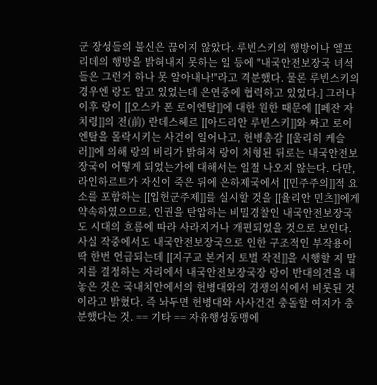군 장성들의 불신은 끊이지 않았다. 루빈스키의 행방이나 엘프리데의 행방을 밝혀내지 못하는 일 등에 "내국안전보장국 녀석들은 그런거 하나 못 알아내나!"라고 격분했다. 물론 루빈스키의 경우엔 랑도 알고 있었는데 은연중에 협력하고 있었다.] 그러나 이후 랑이 [[오스카 폰 로이엔탈]]에 대한 원한 때문에 [[페잔 자치령]]의 전(前) 란데스헤르 [[아드리안 루빈스키]]와 짜고 로이엔탈을 몰락시키는 사건이 일어나고, 헌병총감 [[울리히 케슬러]]에 의해 랑의 비리가 밝혀져 랑이 처형된 뒤로는 내국안전보장국이 어떻게 되었는가에 대해서는 일절 나오지 않는다. 다만, 라인하르트가 자신이 죽은 뒤에 은하제국에서 [[민주주의]]적 요소를 포함하는 [[입헌군주제]]를 실시할 것을 [[율리안 민츠]]에게 약속하였으므로, 인권을 탄압하는 비밀경찰인 내국안전보장국도 시대의 흐름에 따라 사라지거나 개편되었을 것으로 보인다. 사실 작중에서도 내국안전보장국으로 인한 구조적인 부작용이 딱 한번 언급되는데 [[지구교 본거지 토벌 작전]]을 시행할 지 말 지를 결정하는 자리에서 내국안전보장국장 랑이 반대의견을 내놓은 것은 국내치안에서의 헌병대와의 경쟁의식에서 비롯된 것이라고 밝혔다. 즉 놔두면 헌병대와 사사건건 충돌할 여지가 충분했다는 것. == 기타 == 자유행성동맹에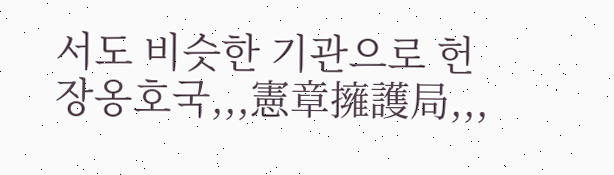서도 비슷한 기관으로 헌장옹호국,,,憲章擁護局,,,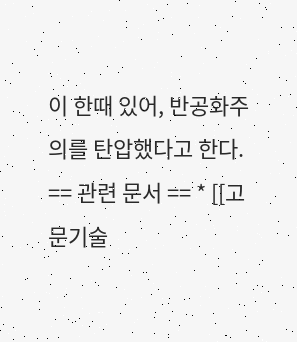이 한때 있어, 반공화주의를 탄압했다고 한다. == 관련 문서 == * [[고문기술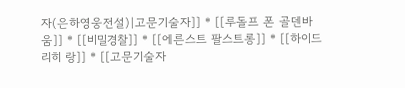자(은하영웅전설)|고문기술자]] * [[루돌프 폰 골덴바움]] * [[비밀경찰]] * [[에른스트 팔스트롱]] * [[하이드리히 랑]] * [[고문기술자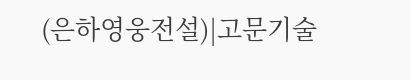(은하영웅전설)|고문기술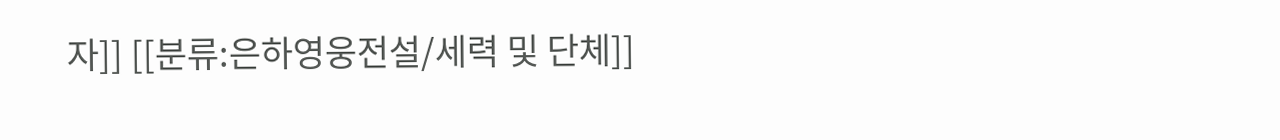자]] [[분류:은하영웅전설/세력 및 단체]]